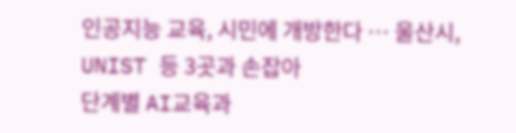인공지능 교육, 시민에 개방한다 … 울산시, UNIST 등 3곳과 손잡아
단계별 AI교육과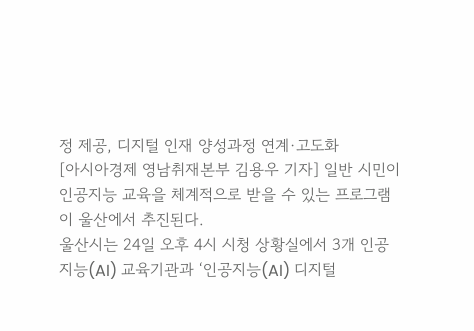정 제공, 디지털 인재 양성과정 연계·고도화
[아시아경제 영남취재본부 김용우 기자] 일반 시민이 인공지능 교육을 체계적으로 받을 수 있는 프로그램이 울산에서 추진된다.
울산시는 24일 오후 4시 시청 상황실에서 3개 인공지능(AI) 교육기관과 ‘인공지능(AI) 디지털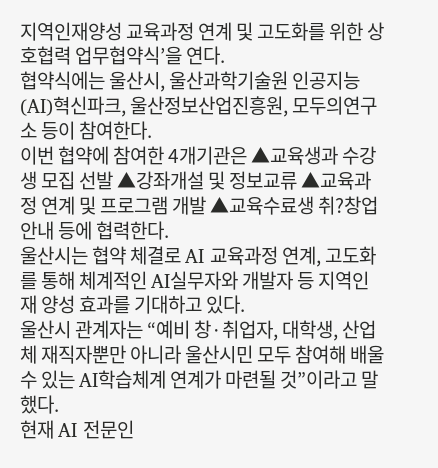지역인재양성 교육과정 연계 및 고도화를 위한 상호협력 업무협약식’을 연다.
협약식에는 울산시, 울산과학기술원 인공지능(AI)혁신파크, 울산정보산업진흥원, 모두의연구소 등이 참여한다.
이번 협약에 참여한 4개기관은 ▲교육생과 수강생 모집 선발 ▲강좌개설 및 정보교류 ▲교육과정 연계 및 프로그램 개발 ▲교육수료생 취?창업 안내 등에 협력한다.
울산시는 협약 체결로 AI 교육과정 연계, 고도화를 통해 체계적인 AI실무자와 개발자 등 지역인재 양성 효과를 기대하고 있다.
울산시 관계자는 “예비 창·취업자, 대학생, 산업체 재직자뿐만 아니라 울산시민 모두 참여해 배울 수 있는 AI학습체계 연계가 마련될 것”이라고 말했다.
현재 AI 전문인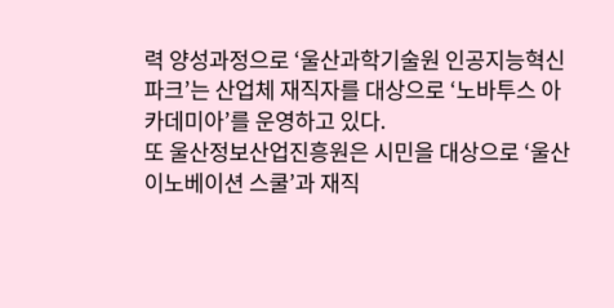력 양성과정으로 ‘울산과학기술원 인공지능혁신파크’는 산업체 재직자를 대상으로 ‘노바투스 아카데미아’를 운영하고 있다.
또 울산정보산업진흥원은 시민을 대상으로 ‘울산이노베이션 스쿨’과 재직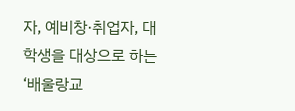자, 예비창·취업자, 대학생을 대상으로 하는 ‘배울랑교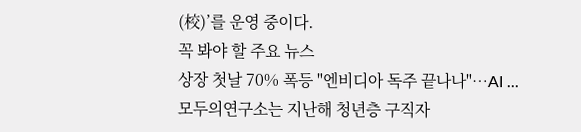(校)’를 운영 중이다.
꼭 봐야 할 주요 뉴스
상장 첫날 70% 폭등 "엔비디아 독주 끝나나"…AI ...
모두의연구소는 지난해 청년층 구직자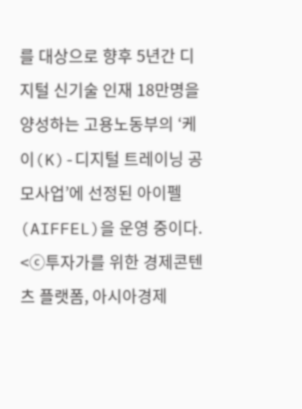를 대상으로 향후 5년간 디지털 신기술 인재 18만명을 양성하는 고용노동부의 ‘케이(K)-디지털 트레이닝 공모사업’에 선정된 아이펠(AIFFEL)을 운영 중이다.
<ⓒ투자가를 위한 경제콘텐츠 플랫폼, 아시아경제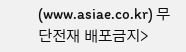(www.asiae.co.kr) 무단전재 배포금지>